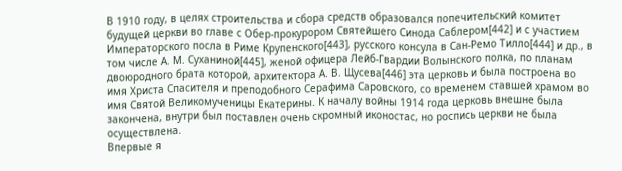В 1910 году, в целях строительства и сбора средств образовался попечительский комитет будущей церкви во главе с Обер-прокурором Святейшего Синода Саблером[442] и с участием Императорского посла в Риме Крупенского[443], русского консула в Сан-Ремо Тилло[444] и др., в том числе А. М. Суханиной[445], женой офицера Лейб-Гвардии Волынского полка, по планам двоюродного брата которой, архитектора А. В. Щусева[446] эта церковь и была построена во имя Христа Спасителя и преподобного Серафима Саровского, со временем ставшей храмом во имя Святой Великомученицы Екатерины. К началу войны 1914 года церковь внешне была закончена, внутри был поставлен очень скромный иконостас, но роспись церкви не была осуществлена.
Впервые я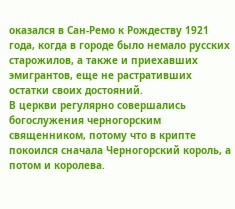оказался в Сан-Ремо к Рождеству 1921 года, когда в городе было немало русских старожилов, а также и приехавших эмигрантов, еще не растративших остатки своих достояний.
В церкви регулярно совершались богослужения черногорским священником, потому что в крипте покоился сначала Черногорский король, а потом и королева.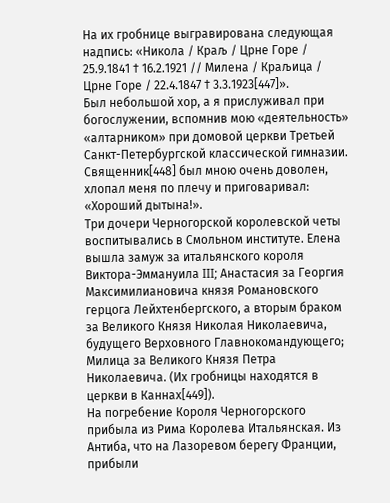На их гробнице выгравирована следующая надпись: «Никола / Краљ / Црне Горе / 25.9.1841 † 16.2.1921 // Милена / Краљица / Црне Горе / 22.4.1847 † 3.3.1923[447]».
Был небольшой хор, а я прислуживал при богослужении, вспомнив мою «деятельность» «алтарником» при домовой церкви Третьей Санкт-Петербургской классической гимназии. Священник[448] был мною очень доволен, хлопал меня по плечу и приговаривал: «Хороший дытына!».
Три дочери Черногорской королевской четы воспитывались в Смольном институте. Елена вышла замуж за итальянского короля Виктора-Эммануила III; Анастасия за Георгия Максимилиановича князя Романовского герцога Лейхтенбергского, а вторым браком за Великого Князя Николая Николаевича, будущего Верховного Главнокомандующего; Милица за Великого Князя Петра Николаевича. (Их гробницы находятся в церкви в Каннах[449]).
На погребение Короля Черногорского прибыла из Рима Королева Итальянская. Из Антиба, что на Лазоревом берегу Франции, прибыли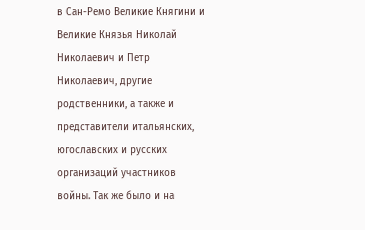в Сан-Ремо Великие Княгини и Великие Князья Николай Николаевич и Петр Николаевич, другие родственники, а также и представители итальянских, югославских и русских организаций участников войны. Так же было и на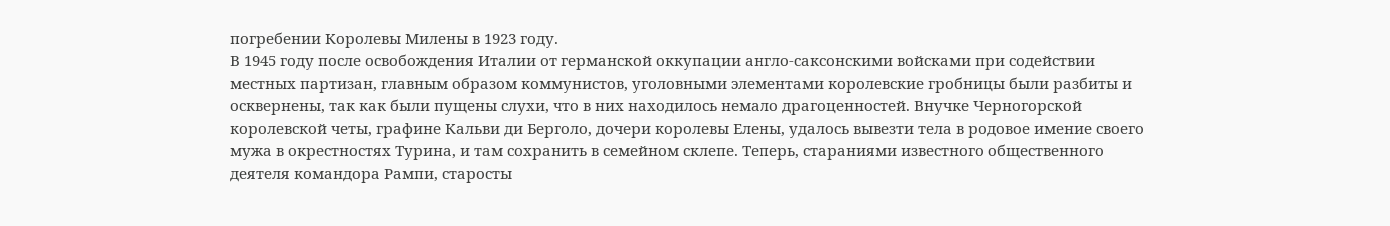погребении Королевы Милены в 1923 году.
В 1945 году после освобождения Италии от германской оккупации англо-саксонскими войсками при содействии местных партизан, главным образом коммунистов, уголовными элементами королевские гробницы были разбиты и осквернены, так как были пущены слухи, что в них находилось немало драгоценностей. Внучке Черногорской королевской четы, графине Кальви ди Берголо, дочери королевы Елены, удалось вывезти тела в родовое имение своего мужа в окрестностях Турина, и там сохранить в семейном склепе. Теперь, стараниями известного общественного деятеля командора Рампи, старосты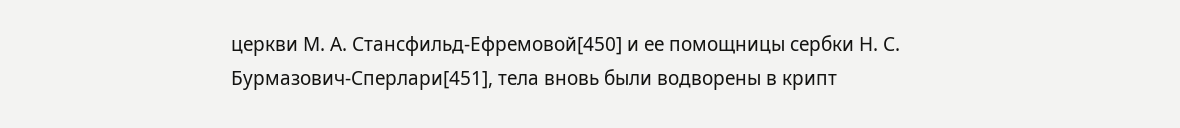церкви М. А. Стансфильд-Ефремовой[450] и ее помощницы сербки Н. С. Бурмазович-Сперлари[451], тела вновь были водворены в крипт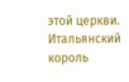этой церкви. Итальянский король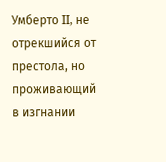Умберто II, не отрекшийся от престола, но проживающий в изгнании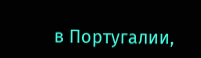в Португалии,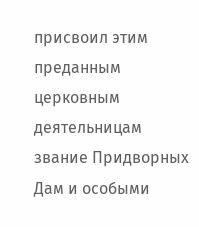присвоил этим преданным церковным деятельницам звание Придворных Дам и особыми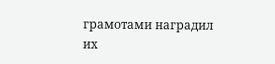грамотами наградил их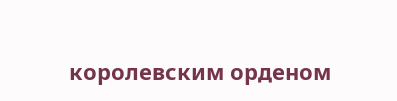королевским орденом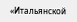«Итальянской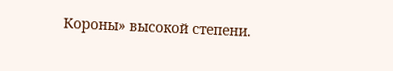Короны» высокой степени.